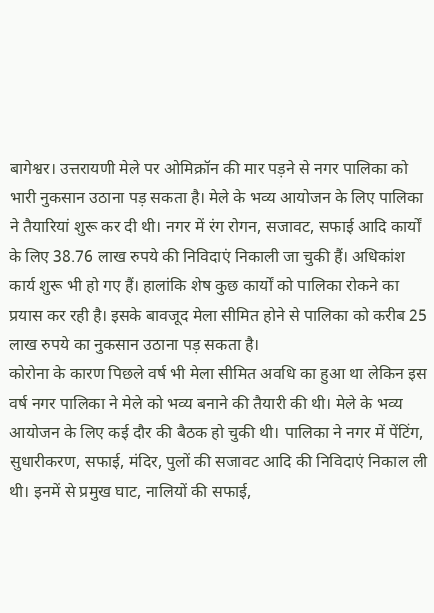बागेश्वर। उत्तरायणी मेले पर ओमिक्रॉन की मार पड़ने से नगर पालिका को भारी नुकसान उठाना पड़ सकता है। मेले के भव्य आयोजन के लिए पालिका ने तैयारियां शुरू कर दी थी। नगर में रंग रोगन, सजावट, सफाई आदि कार्यों के लिए 38.76 लाख रुपये की निविदाएं निकाली जा चुकी हैं। अधिकांश कार्य शुरू भी हो गए हैं। हालांकि शेष कुछ कार्यों को पालिका रोकने का प्रयास कर रही है। इसके बावजूद मेला सीमित होने से पालिका को करीब 25 लाख रुपये का नुकसान उठाना पड़ सकता है।
कोरोना के कारण पिछले वर्ष भी मेला सीमित अवधि का हुआ था लेकिन इस वर्ष नगर पालिका ने मेले को भव्य बनाने की तैयारी की थी। मेले के भव्य आयोजन के लिए कई दौर की बैठक हो चुकी थी। पालिका ने नगर में पेंटिंग, सुधारीकरण, सफाई, मंदिर, पुलों की सजावट आदि की निविदाएं निकाल ली थी। इनमें से प्रमुख घाट, नालियों की सफाई,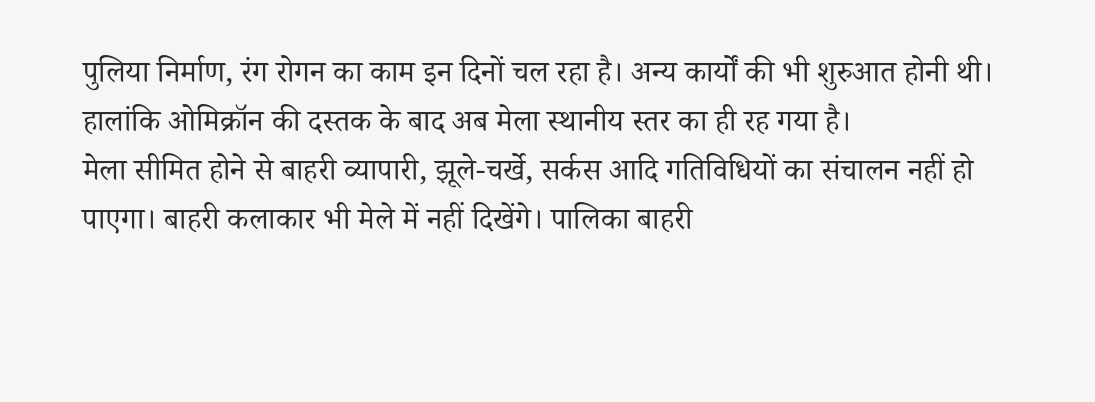पुलिया निर्माण, रंग रोगन का काम इन दिनों चल रहा है। अन्य कार्यों की भी शुरुआत होनी थी। हालांकि ओमिक्रॉन की दस्तक के बाद अब मेला स्थानीय स्तर का ही रह गया है।
मेला सीमित होने से बाहरी व्यापारी, झूले-चर्खे, सर्कस आदि गतिविधियों का संचालन नहीं हो पाएगा। बाहरी कलाकार भी मेले में नहीं दिखेंगे। पालिका बाहरी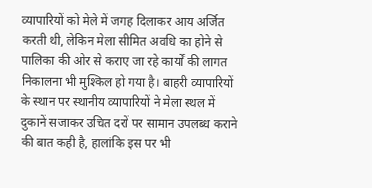व्यापारियों को मेले में जगह दिलाकर आय अर्जित करती थी, लेकिन मेला सीमित अवधि का होने से पालिका की ओर से कराए जा रहे कार्यों की लागत निकालना भी मुश्किल हो गया है। बाहरी व्यापारियों के स्थान पर स्थानीय व्यापारियों ने मेला स्थल में दुकानें सजाकर उचित दरों पर सामान उपलब्ध कराने की बात कही है, हालांकि इस पर भी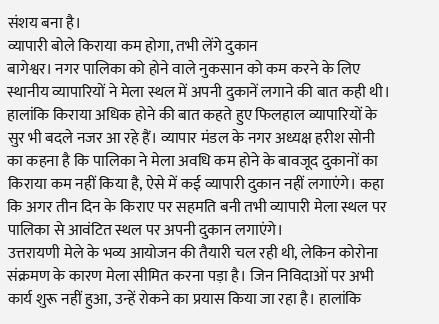संशय बना है।
व्यापारी बोले किराया कम होगा, तभी लेंगे दुकान
बागेश्वर। नगर पालिका को होने वाले नुकसान को कम करने के लिए स्थानीय व्यापारियों ने मेला स्थल में अपनी दुकानें लगाने की बात कही थी। हालांकि किराया अधिक होने की बात कहते हुए फिलहाल व्यापारियों के सुर भी बदले नजर आ रहे हैं। व्यापार मंडल के नगर अध्यक्ष हरीश सोनी का कहना है कि पालिका ने मेला अवधि कम होने के बावजूद दुकानों का किराया कम नहीं किया है, ऐसे में कई व्यापारी दुकान नहीं लगाएंगे। कहा कि अगर तीन दिन के किराए पर सहमति बनी तभी व्यापारी मेला स्थल पर पालिका से आवंटित स्थल पर अपनी दुकान लगाएंगे।
उत्तरायणी मेले के भव्य आयोजन की तैयारी चल रही थी, लेकिन कोरोना संक्रमण के कारण मेला सीमित करना पड़ा है। जिन निविदाओं पर अभी कार्य शुरू नहीं हुआ, उन्हें रोकने का प्रयास किया जा रहा है। हालांकि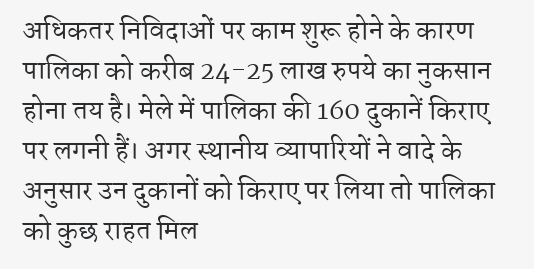अधिकतर निविदाओं पर काम शुरू होने के कारण पालिका को करीब 24-25 लाख रुपये का नुकसान होना तय है। मेले में पालिका की 160 दुकानें किराए पर लगनी हैं। अगर स्थानीय व्यापारियों ने वादे के अनुसार उन दुकानों को किराए पर लिया तो पालिका को कुछ राहत मिल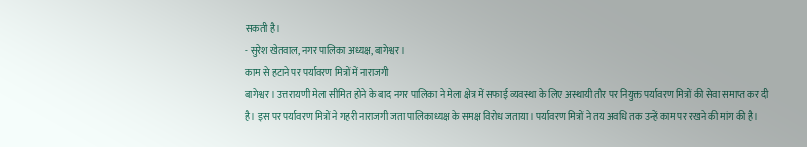सकती है।
- सुरेश खेतवाल, नगर पालिका अध्यक्ष, बागेश्वर।
काम से हटाने पर पर्यावरण मित्रों में नाराजगी
बागेश्वर। उत्तरायणी मेला सीमित होने के बाद नगर पालिका ने मेला क्षेत्र में सफाई व्यवस्था के लिए अस्थायी तौर पर नियुक्त पर्यावरण मित्रों की सेवा समाप्त कर दी है। इस पर पर्यावरण मित्रों ने गहरी नाराजगी जता पालिकाध्यक्ष के समक्ष विरोध जताया। पर्यावरण मित्रों ने तय अवधि तक उन्हें काम पर रखने की मांग की है।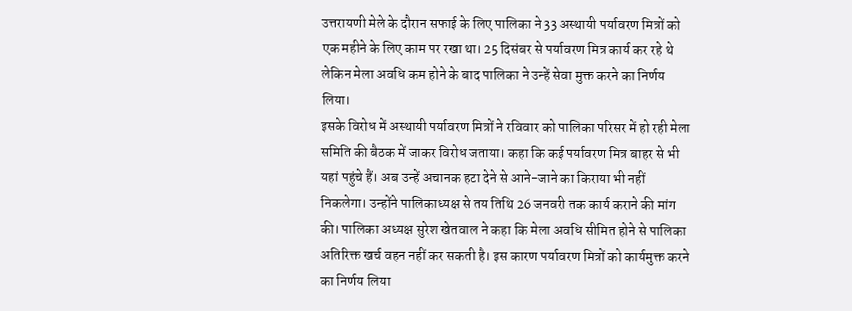उत्तरायणी मेले के दौरान सफाई के लिए पालिका ने 33 अस्थायी पर्यावरण मित्रों को एक महीने के लिए काम पर रखा था। 25 दिसंबर से पर्यावरण मित्र कार्य कर रहे थे लेकिन मेला अवधि कम होने के बाद पालिका ने उन्हें सेवा मुक्त करने का निर्णय लिया।
इसके विरोध में अस्थायी पर्यावरण मित्रों ने रविवार को पालिका परिसर में हो रही मेला समिति की बैठक में जाकर विरोध जताया। कहा कि कई पर्यावरण मित्र बाहर से भी यहां पहुंचे हैं। अब उन्हें अचानक हटा देने से आने-जाने का किराया भी नहीं निकलेगा। उन्होंने पालिकाध्यक्ष से तय तिथि 26 जनवरी तक कार्य कराने की मांग की। पालिका अध्यक्ष सुरेश खेतवाल ने कहा कि मेला अवधि सीमित होने से पालिका अतिरिक्त खर्च वहन नहीं कर सकती है। इस कारण पर्यावरण मित्रों को कार्यमुक्त करने का निर्णय लिया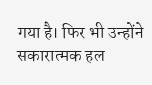गया है। फिर भी उन्होंने सकारात्मक हल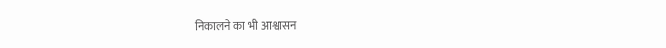निकालने का भी आश्वासन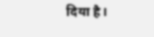दिया है।